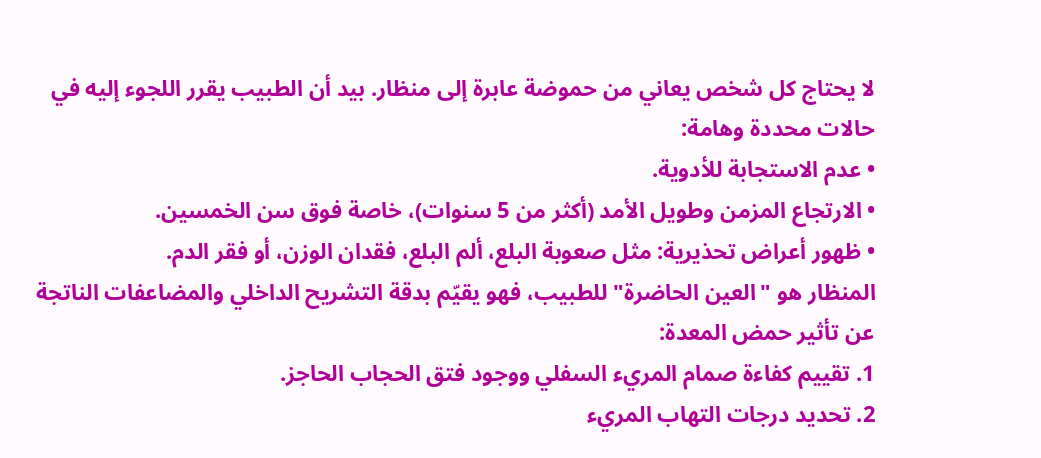لا يحتاج كل شخص يعاني من حموضة عابرة إلى منظار. بيد أن الطبيب يقرر اللجوء إليه في حالات محددة وهامة:
• عدم الاستجابة للأدوية.
• الارتجاع المزمن وطويل الأمد (أكثر من 5 سنوات)، خاصة فوق سن الخمسين.
• ظهور أعراض تحذيرية: مثل صعوبة البلع، ألم البلع، فقدان الوزن، أو فقر الدم.
المنظار هو "العين الحاضرة" للطبيب، فهو يقيّم بدقة التشريح الداخلي والمضاعفات الناتجة عن تأثير حمض المعدة:
1. تقييم كفاءة صمام المريء السفلي ووجود فتق الحجاب الحاجز.
2. تحديد درجات التهاب المريء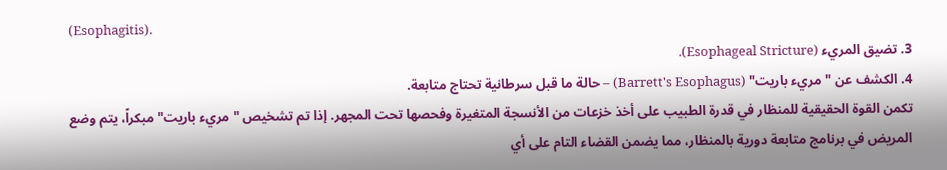(Esophagitis).
3. تضيق المريء (Esophageal Stricture).
4. الكشف عن "مريء باريت" (Barrett's Esophagus) – حالة ما قبل سرطانية تحتاج متابعة.
تكمن القوة الحقيقية للمنظار في قدرة الطبيب على أخذ خزعات من الأنسجة المتغيرة وفحصها تحت المجهر. إذا تم تشخيص "مريء باريت" مبكراً، يتم وضع المريض في برنامج متابعة دورية بالمنظار، مما يضمن القضاء التام على أي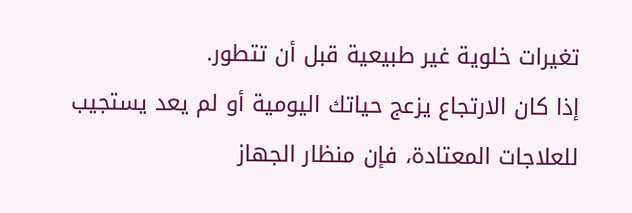تغيرات خلوية غير طبيعية قبل أن تتطور.
إذا كان الارتجاع يزعج حياتك اليومية أو لم يعد يستجيب للعلاجات المعتادة، فإن منظار الجهاز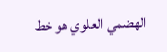الهضمي العلوي هو خط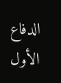الدفاع الأول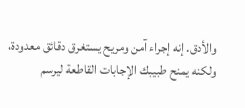والأدق. إنه إجراء آمن ومريح يستغرق دقائق معدودة، ولكنه يمنح طبيبك الإجابات القاطعة ليرسم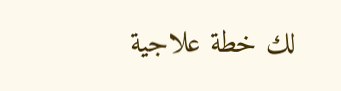لك خطة علاجية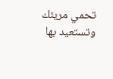تحمي مريئك وتستعيد بها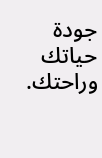جودة حياتك وراحتك.